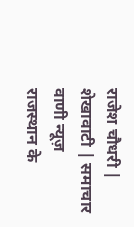राजेश चौधरी | शेखावाटी | समाचार वाणी न्यूज़
राजस्थान के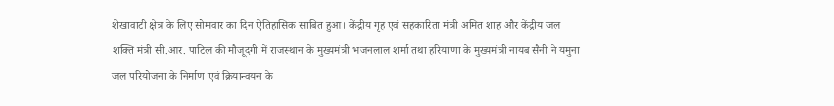शेखावाटी क्षेत्र के लिए सोमवार का दिन ऐतिहासिक साबित हुआ। केंद्रीय गृह एवं सहकारिता मंत्री अमित शाह और केंद्रीय जल शक्ति मंत्री सी.आर. पाटिल की मौजूदगी में राजस्थान के मुख्यमंत्री भजनलाल शर्मा तथा हरियाणा के मुख्यमंत्री नायब सैनी ने यमुना जल परियोजना के निर्माण एवं क्रियान्वयन के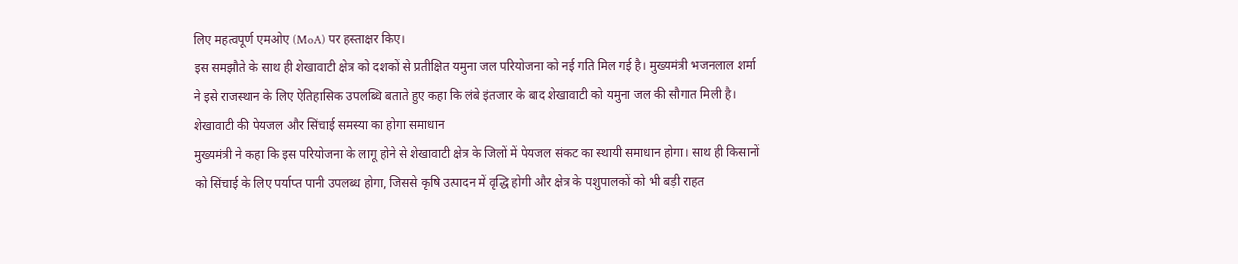लिए महत्वपूर्ण एमओए (MoA) पर हस्ताक्षर किए।
इस समझौते के साथ ही शेखावाटी क्षेत्र को दशकों से प्रतीक्षित यमुना जल परियोजना को नई गति मिल गई है। मुख्यमंत्री भजनलाल शर्मा ने इसे राजस्थान के लिए ऐतिहासिक उपलब्धि बताते हुए कहा कि लंबे इंतजार के बाद शेखावाटी को यमुना जल की सौगात मिली है।
शेखावाटी की पेयजल और सिंचाई समस्या का होगा समाधान
मुख्यमंत्री ने कहा कि इस परियोजना के लागू होने से शेखावाटी क्षेत्र के जिलों में पेयजल संकट का स्थायी समाधान होगा। साथ ही किसानों को सिंचाई के लिए पर्याप्त पानी उपलब्ध होगा, जिससे कृषि उत्पादन में वृद्धि होगी और क्षेत्र के पशुपालकों को भी बड़ी राहत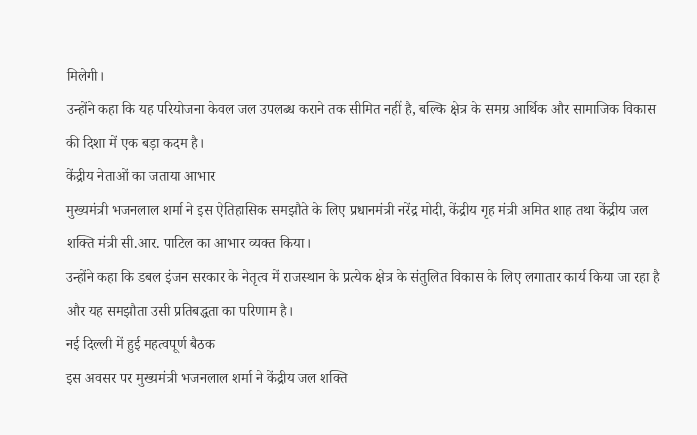मिलेगी।
उन्होंने कहा कि यह परियोजना केवल जल उपलब्ध कराने तक सीमित नहीं है, बल्कि क्षेत्र के समग्र आर्थिक और सामाजिक विकास की दिशा में एक बड़ा कदम है।
केंद्रीय नेताओं का जताया आभार
मुख्यमंत्री भजनलाल शर्मा ने इस ऐतिहासिक समझौते के लिए प्रधानमंत्री नरेंद्र मोदी, केंद्रीय गृह मंत्री अमित शाह तथा केंद्रीय जल शक्ति मंत्री सी.आर. पाटिल का आभार व्यक्त किया।
उन्होंने कहा कि डबल इंजन सरकार के नेतृत्व में राजस्थान के प्रत्येक क्षेत्र के संतुलित विकास के लिए लगातार कार्य किया जा रहा है और यह समझौता उसी प्रतिबद्धता का परिणाम है।
नई दिल्ली में हुई महत्वपूर्ण बैठक
इस अवसर पर मुख्यमंत्री भजनलाल शर्मा ने केंद्रीय जल शक्ति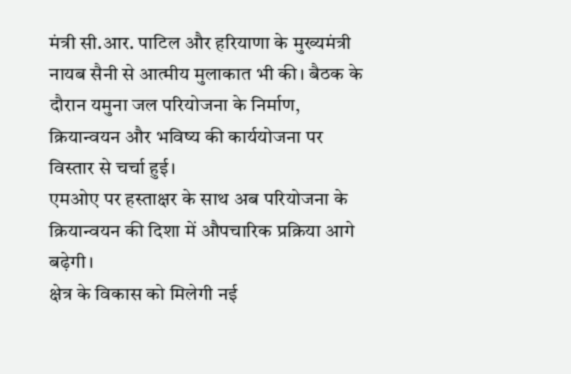मंत्री सी.आर. पाटिल और हरियाणा के मुख्यमंत्री नायब सैनी से आत्मीय मुलाकात भी की। बैठक के दौरान यमुना जल परियोजना के निर्माण, क्रियान्वयन और भविष्य की कार्ययोजना पर विस्तार से चर्चा हुई।
एमओए पर हस्ताक्षर के साथ अब परियोजना के क्रियान्वयन की दिशा में औपचारिक प्रक्रिया आगे बढ़ेगी।
क्षेत्र के विकास को मिलेगी नई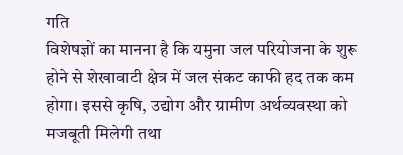गति
विशेषज्ञों का मानना है कि यमुना जल परियोजना के शुरू होने से शेखावाटी क्षेत्र में जल संकट काफी हद तक कम होगा। इससे कृषि, उद्योग और ग्रामीण अर्थव्यवस्था को मजबूती मिलेगी तथा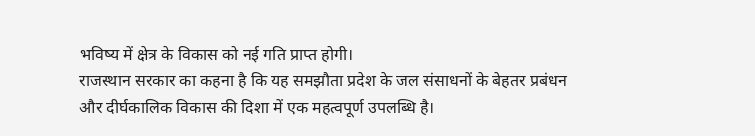भविष्य में क्षेत्र के विकास को नई गति प्राप्त होगी।
राजस्थान सरकार का कहना है कि यह समझौता प्रदेश के जल संसाधनों के बेहतर प्रबंधन और दीर्घकालिक विकास की दिशा में एक महत्वपूर्ण उपलब्धि है।